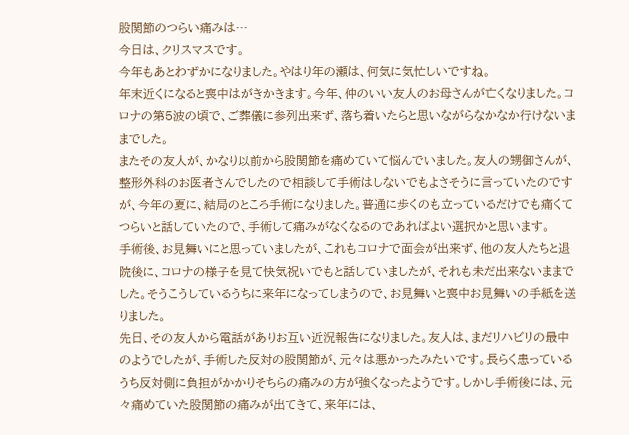股関節のつらい痛みは…
今日は、クリスマスです。
今年もあとわずかになりました。やはり年の瀬は、何気に気忙しいですね。
年末近くになると喪中はがきかきます。今年、仲のいい友人のお母さんが亡くなりました。コロナの第5波の頃で、ご葬儀に参列出来ず、落ち着いたらと思いながらなかなか行けないままでした。
またその友人が、かなり以前から股関節を痛めていて悩んでいました。友人の甥御さんが、整形外科のお医者さんでしたので相談して手術はしないでもよさそうに言っていたのですが、今年の夏に、結局のところ手術になりました。普通に歩くのも立っているだけでも痛くてつらいと話していたので、手術して痛みがなくなるのであればよい選択かと思います。
手術後、お見舞いにと思っていましたが、これもコロナで面会が出来ず、他の友人たちと退院後に、コロナの様子を見て快気祝いでもと話していましたが、それも未だ出来ないままでした。そうこうしているうちに来年になってしまうので、お見舞いと喪中お見舞いの手紙を送りました。
先日、その友人から電話がありお互い近況報告になりました。友人は、まだリハビリの最中のようでしたが、手術した反対の股関節が、元々は悪かったみたいです。長らく患っているうち反対側に負担がかかりそちらの痛みの方が強くなったようです。しかし手術後には、元々痛めていた股関節の痛みが出てきて、来年には、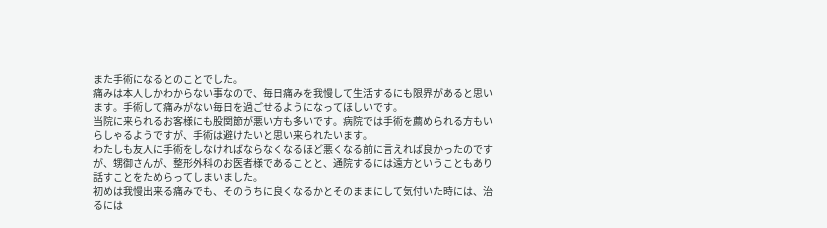また手術になるとのことでした。
痛みは本人しかわからない事なので、毎日痛みを我慢して生活するにも限界があると思います。手術して痛みがない毎日を過ごせるようになってほしいです。
当院に来られるお客様にも股関節が悪い方も多いです。病院では手術を薦められる方もいらしゃるようですが、手術は避けたいと思い来られたいます。
わたしも友人に手術をしなければならなくなるほど悪くなる前に言えれば良かったのですが、甥御さんが、整形外科のお医者様であることと、通院するには遠方ということもあり話すことをためらってしまいました。
初めは我慢出来る痛みでも、そのうちに良くなるかとそのままにして気付いた時には、治るには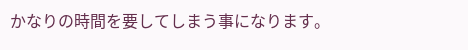かなりの時間を要してしまう事になります。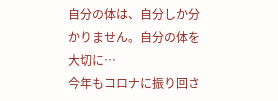自分の体は、自分しか分かりません。自分の体を大切に…
今年もコロナに振り回さ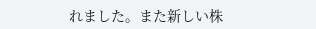れました。また新しい株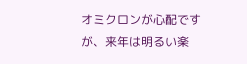オミクロンが心配ですが、来年は明るい楽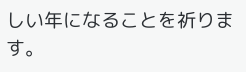しい年になることを祈ります。